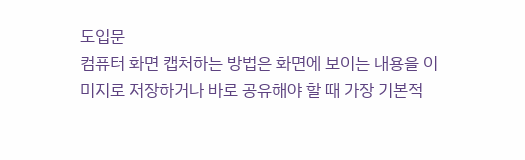도입문
컴퓨터 화면 캡처하는 방법은 화면에 보이는 내용을 이미지로 저장하거나 바로 공유해야 할 때 가장 기본적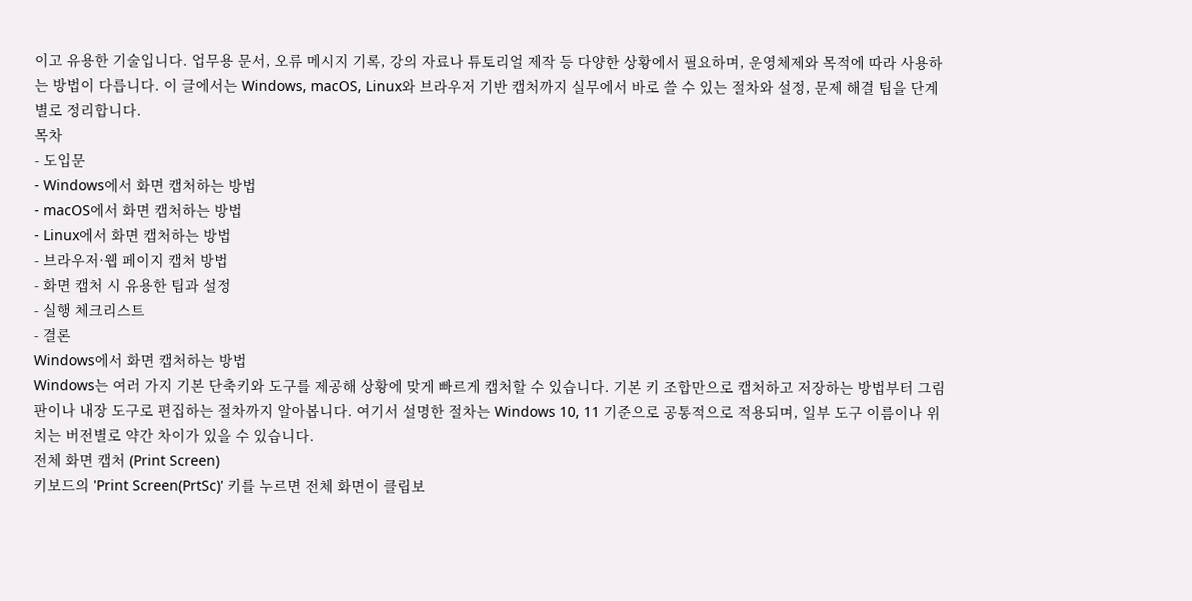이고 유용한 기술입니다. 업무용 문서, 오류 메시지 기록, 강의 자료나 튜토리얼 제작 등 다양한 상황에서 필요하며, 운영체제와 목적에 따라 사용하는 방법이 다릅니다. 이 글에서는 Windows, macOS, Linux와 브라우저 기반 캡처까지 실무에서 바로 쓸 수 있는 절차와 설정, 문제 해결 팁을 단계별로 정리합니다.
목차
- 도입문
- Windows에서 화면 캡처하는 방법
- macOS에서 화면 캡처하는 방법
- Linux에서 화면 캡처하는 방법
- 브라우저·웹 페이지 캡처 방법
- 화면 캡처 시 유용한 팁과 설정
- 실행 체크리스트
- 결론
Windows에서 화면 캡처하는 방법
Windows는 여러 가지 기본 단축키와 도구를 제공해 상황에 맞게 빠르게 캡처할 수 있습니다. 기본 키 조합만으로 캡처하고 저장하는 방법부터 그림판이나 내장 도구로 편집하는 절차까지 알아봅니다. 여기서 설명한 절차는 Windows 10, 11 기준으로 공통적으로 적용되며, 일부 도구 이름이나 위치는 버전별로 약간 차이가 있을 수 있습니다.
전체 화면 캡처 (Print Screen)
키보드의 'Print Screen(PrtSc)' 키를 누르면 전체 화면이 클립보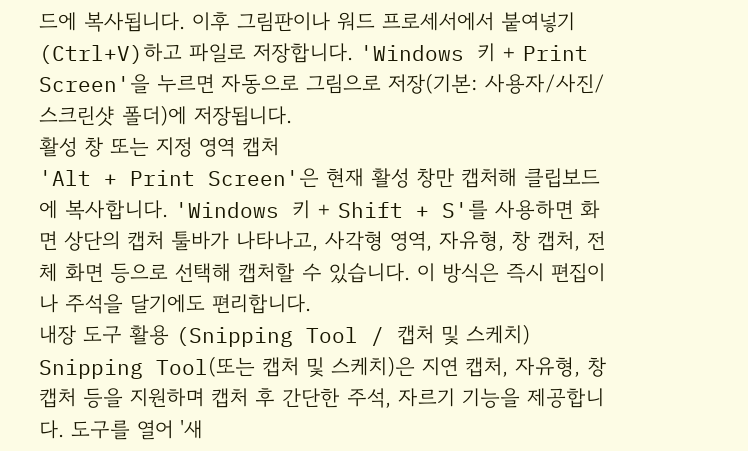드에 복사됩니다. 이후 그림판이나 워드 프로세서에서 붙여넣기(Ctrl+V)하고 파일로 저장합니다. 'Windows 키 + Print Screen'을 누르면 자동으로 그림으로 저장(기본: 사용자/사진/스크린샷 폴더)에 저장됩니다.
활성 창 또는 지정 영역 캡처
'Alt + Print Screen'은 현재 활성 창만 캡처해 클립보드에 복사합니다. 'Windows 키 + Shift + S'를 사용하면 화면 상단의 캡처 툴바가 나타나고, 사각형 영역, 자유형, 창 캡처, 전체 화면 등으로 선택해 캡처할 수 있습니다. 이 방식은 즉시 편집이나 주석을 달기에도 편리합니다.
내장 도구 활용 (Snipping Tool / 캡처 및 스케치)
Snipping Tool(또는 캡처 및 스케치)은 지연 캡처, 자유형, 창 캡처 등을 지원하며 캡처 후 간단한 주석, 자르기 기능을 제공합니다. 도구를 열어 '새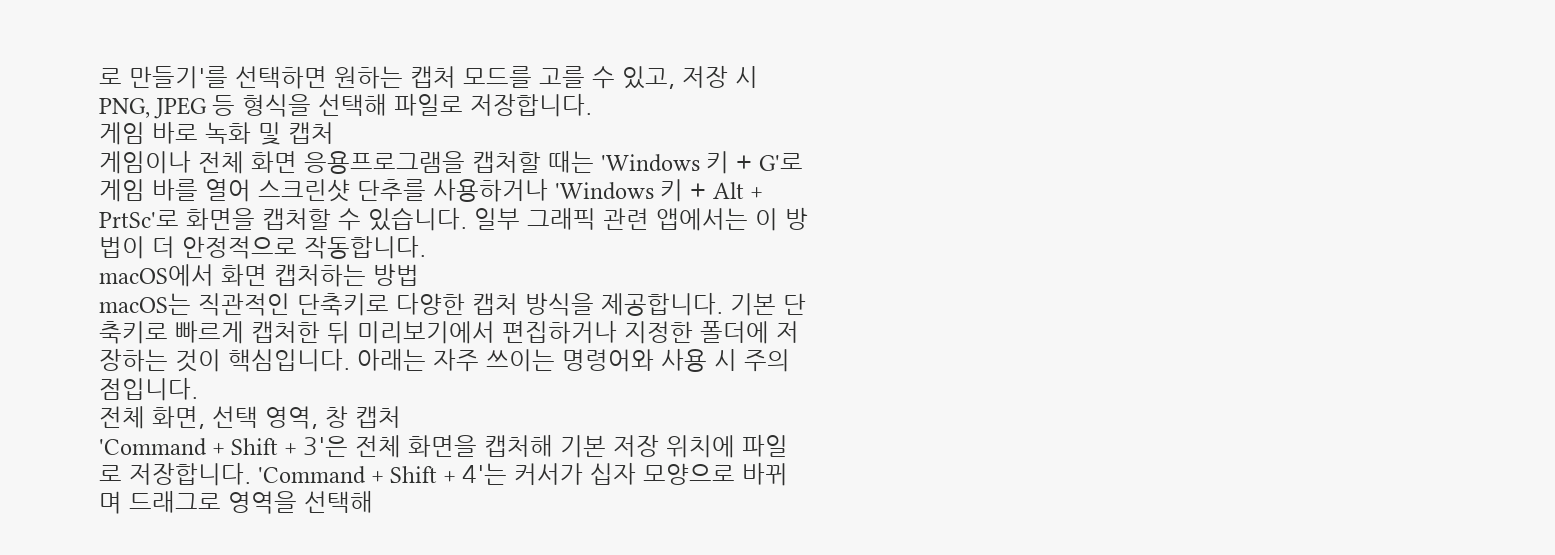로 만들기'를 선택하면 원하는 캡처 모드를 고를 수 있고, 저장 시 PNG, JPEG 등 형식을 선택해 파일로 저장합니다.
게임 바로 녹화 및 캡처
게임이나 전체 화면 응용프로그램을 캡처할 때는 'Windows 키 + G'로 게임 바를 열어 스크린샷 단추를 사용하거나 'Windows 키 + Alt + PrtSc'로 화면을 캡처할 수 있습니다. 일부 그래픽 관련 앱에서는 이 방법이 더 안정적으로 작동합니다.
macOS에서 화면 캡처하는 방법
macOS는 직관적인 단축키로 다양한 캡처 방식을 제공합니다. 기본 단축키로 빠르게 캡처한 뒤 미리보기에서 편집하거나 지정한 폴더에 저장하는 것이 핵심입니다. 아래는 자주 쓰이는 명령어와 사용 시 주의점입니다.
전체 화면, 선택 영역, 창 캡처
'Command + Shift + 3'은 전체 화면을 캡처해 기본 저장 위치에 파일로 저장합니다. 'Command + Shift + 4'는 커서가 십자 모양으로 바뀌며 드래그로 영역을 선택해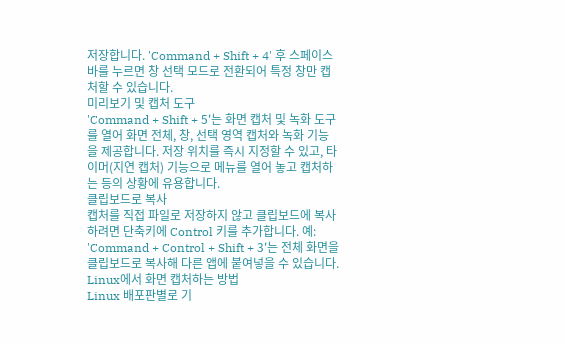저장합니다. 'Command + Shift + 4' 후 스페이스바를 누르면 창 선택 모드로 전환되어 특정 창만 캡처할 수 있습니다.
미리보기 및 캡처 도구
'Command + Shift + 5'는 화면 캡처 및 녹화 도구를 열어 화면 전체, 창, 선택 영역 캡처와 녹화 기능을 제공합니다. 저장 위치를 즉시 지정할 수 있고, 타이머(지연 캡처) 기능으로 메뉴를 열어 놓고 캡처하는 등의 상황에 유용합니다.
클립보드로 복사
캡처를 직접 파일로 저장하지 않고 클립보드에 복사하려면 단축키에 Control 키를 추가합니다. 예: 'Command + Control + Shift + 3'는 전체 화면을 클립보드로 복사해 다른 앱에 붙여넣을 수 있습니다.
Linux에서 화면 캡처하는 방법
Linux 배포판별로 기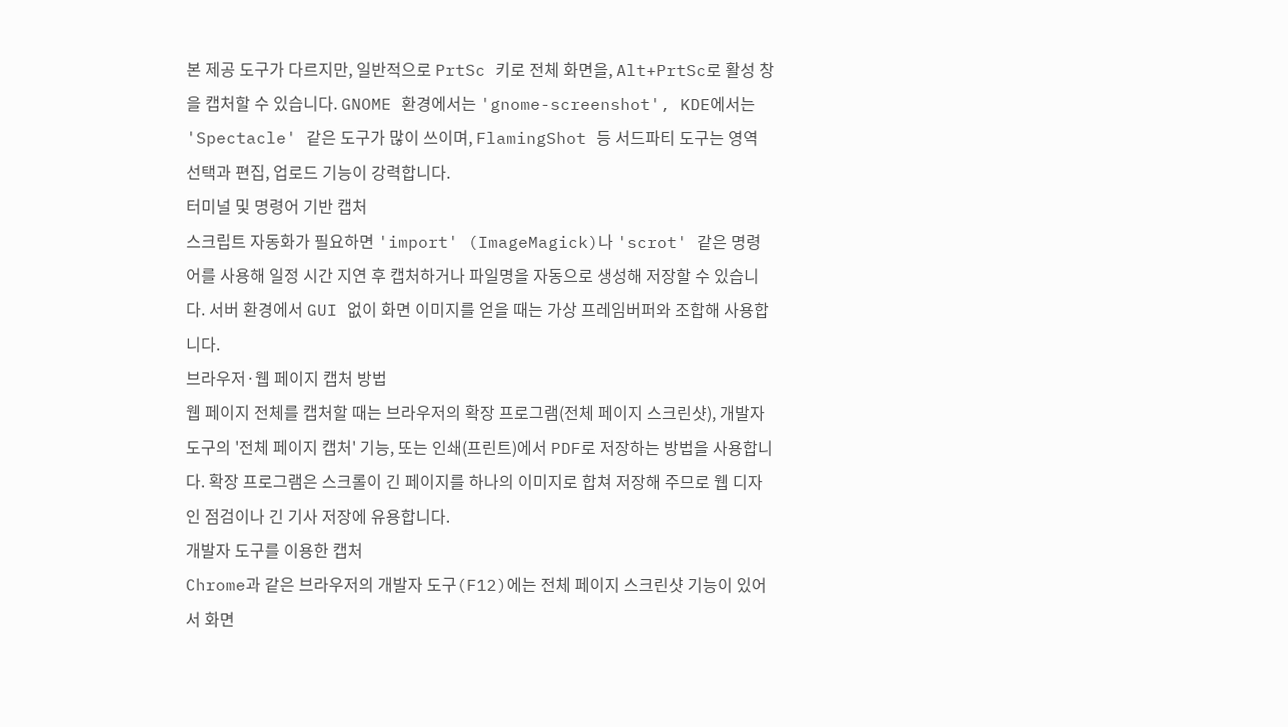본 제공 도구가 다르지만, 일반적으로 PrtSc 키로 전체 화면을, Alt+PrtSc로 활성 창을 캡처할 수 있습니다. GNOME 환경에서는 'gnome-screenshot', KDE에서는 'Spectacle' 같은 도구가 많이 쓰이며, FlamingShot 등 서드파티 도구는 영역 선택과 편집, 업로드 기능이 강력합니다.
터미널 및 명령어 기반 캡처
스크립트 자동화가 필요하면 'import' (ImageMagick)나 'scrot' 같은 명령어를 사용해 일정 시간 지연 후 캡처하거나 파일명을 자동으로 생성해 저장할 수 있습니다. 서버 환경에서 GUI 없이 화면 이미지를 얻을 때는 가상 프레임버퍼와 조합해 사용합니다.
브라우저·웹 페이지 캡처 방법
웹 페이지 전체를 캡처할 때는 브라우저의 확장 프로그램(전체 페이지 스크린샷), 개발자 도구의 '전체 페이지 캡처' 기능, 또는 인쇄(프린트)에서 PDF로 저장하는 방법을 사용합니다. 확장 프로그램은 스크롤이 긴 페이지를 하나의 이미지로 합쳐 저장해 주므로 웹 디자인 점검이나 긴 기사 저장에 유용합니다.
개발자 도구를 이용한 캡처
Chrome과 같은 브라우저의 개발자 도구(F12)에는 전체 페이지 스크린샷 기능이 있어서 화면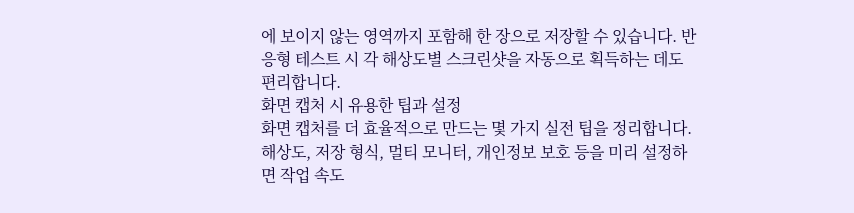에 보이지 않는 영역까지 포함해 한 장으로 저장할 수 있습니다. 반응형 테스트 시 각 해상도별 스크린샷을 자동으로 획득하는 데도 편리합니다.
화면 캡처 시 유용한 팁과 설정
화면 캡처를 더 효율적으로 만드는 몇 가지 실전 팁을 정리합니다. 해상도, 저장 형식, 멀티 모니터, 개인정보 보호 등을 미리 설정하면 작업 속도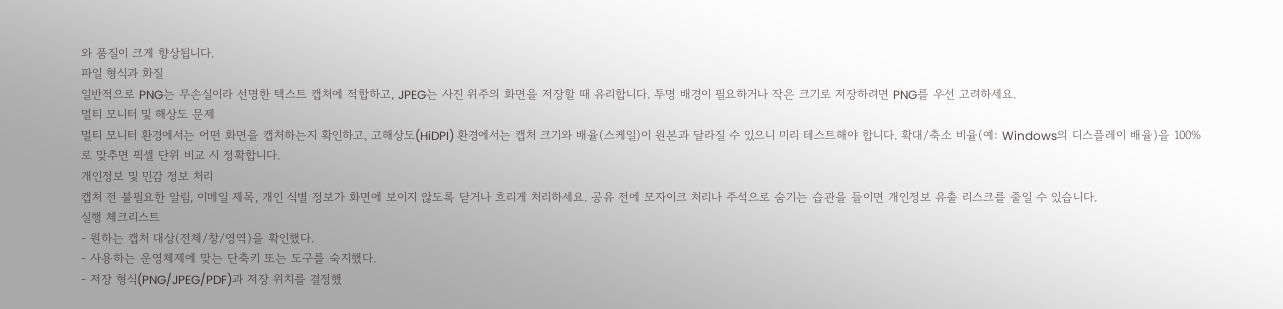와 품질이 크게 향상됩니다.
파일 형식과 화질
일반적으로 PNG는 무손실이라 선명한 텍스트 캡처에 적합하고, JPEG는 사진 위주의 화면을 저장할 때 유리합니다. 투명 배경이 필요하거나 작은 크기로 저장하려면 PNG를 우선 고려하세요.
멀티 모니터 및 해상도 문제
멀티 모니터 환경에서는 어떤 화면을 캡처하는지 확인하고, 고해상도(HiDPI) 환경에서는 캡처 크기와 배율(스케일)이 원본과 달라질 수 있으니 미리 테스트해야 합니다. 확대/축소 비율(예: Windows의 디스플레이 배율)을 100%로 맞추면 픽셀 단위 비교 시 정확합니다.
개인정보 및 민감 정보 처리
캡처 전 불필요한 알림, 이메일 제목, 개인 식별 정보가 화면에 보이지 않도록 닫거나 흐리게 처리하세요. 공유 전에 모자이크 처리나 주석으로 숨기는 습관을 들이면 개인정보 유출 리스크를 줄일 수 있습니다.
실행 체크리스트
- 원하는 캡처 대상(전체/창/영역)을 확인했다.
- 사용하는 운영체제에 맞는 단축키 또는 도구를 숙지했다.
- 저장 형식(PNG/JPEG/PDF)과 저장 위치를 결정했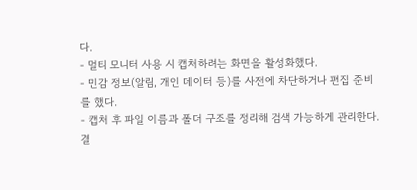다.
- 멀티 모니터 사용 시 캡처하려는 화면을 활성화했다.
- 민감 정보(알림, 개인 데이터 등)를 사전에 차단하거나 편집 준비를 했다.
- 캡처 후 파일 이름과 폴더 구조를 정리해 검색 가능하게 관리한다.
결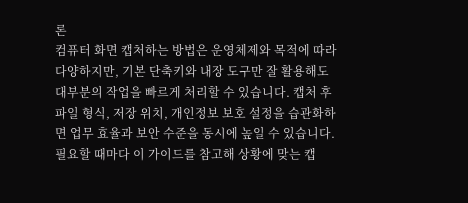론
컴퓨터 화면 캡처하는 방법은 운영체제와 목적에 따라 다양하지만, 기본 단축키와 내장 도구만 잘 활용해도 대부분의 작업을 빠르게 처리할 수 있습니다. 캡처 후 파일 형식, 저장 위치, 개인정보 보호 설정을 습관화하면 업무 효율과 보안 수준을 동시에 높일 수 있습니다. 필요할 때마다 이 가이드를 참고해 상황에 맞는 캡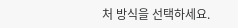처 방식을 선택하세요.